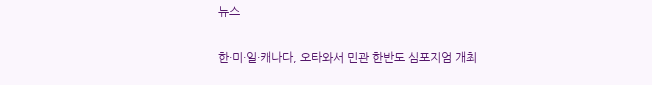뉴스

한·미·일·캐나다, 오타와서 민관 한반도 심포지엄 개최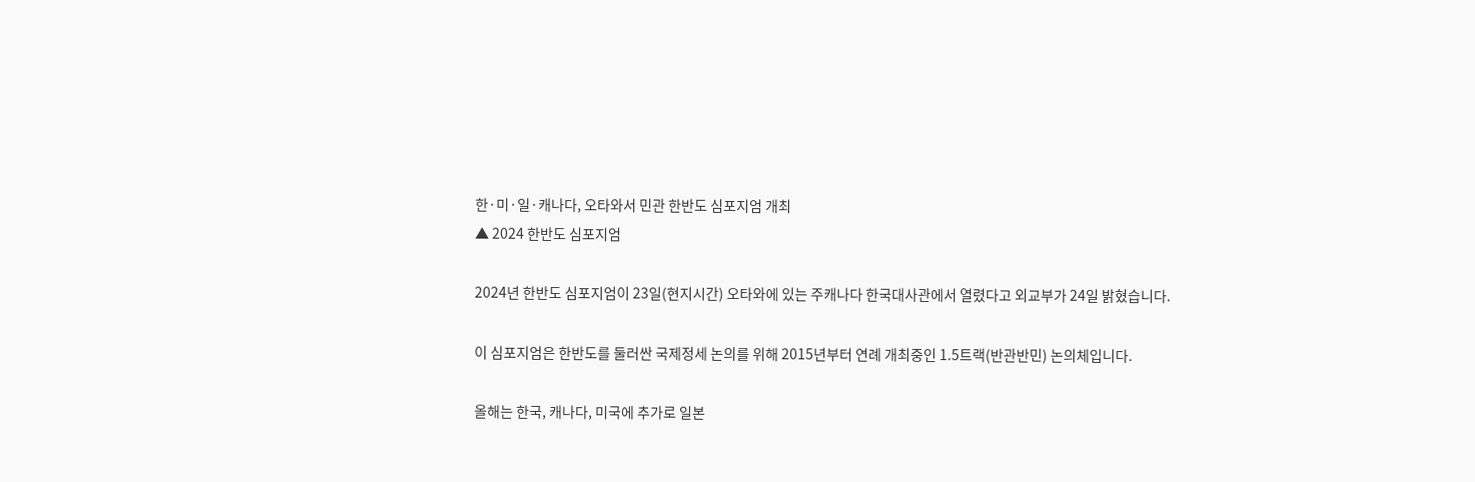한·미·일·캐나다, 오타와서 민관 한반도 심포지엄 개최
▲ 2024 한반도 심포지엄

2024년 한반도 심포지엄이 23일(현지시간) 오타와에 있는 주캐나다 한국대사관에서 열렸다고 외교부가 24일 밝혔습니다.

이 심포지엄은 한반도를 둘러싼 국제정세 논의를 위해 2015년부터 연례 개최중인 1.5트랙(반관반민) 논의체입니다.

올해는 한국, 캐나다, 미국에 추가로 일본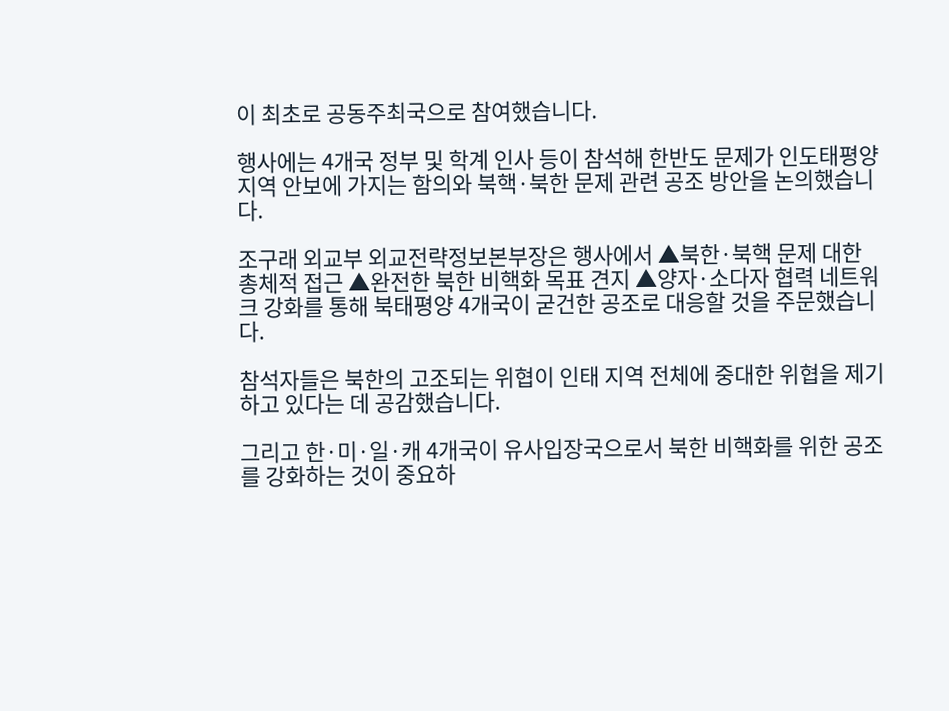이 최초로 공동주최국으로 참여했습니다.

행사에는 4개국 정부 및 학계 인사 등이 참석해 한반도 문제가 인도태평양 지역 안보에 가지는 함의와 북핵·북한 문제 관련 공조 방안을 논의했습니다.

조구래 외교부 외교전략정보본부장은 행사에서 ▲북한·북핵 문제 대한 총체적 접근 ▲완전한 북한 비핵화 목표 견지 ▲양자·소다자 협력 네트워크 강화를 통해 북태평양 4개국이 굳건한 공조로 대응할 것을 주문했습니다.

참석자들은 북한의 고조되는 위협이 인태 지역 전체에 중대한 위협을 제기하고 있다는 데 공감했습니다.

그리고 한·미·일·캐 4개국이 유사입장국으로서 북한 비핵화를 위한 공조를 강화하는 것이 중요하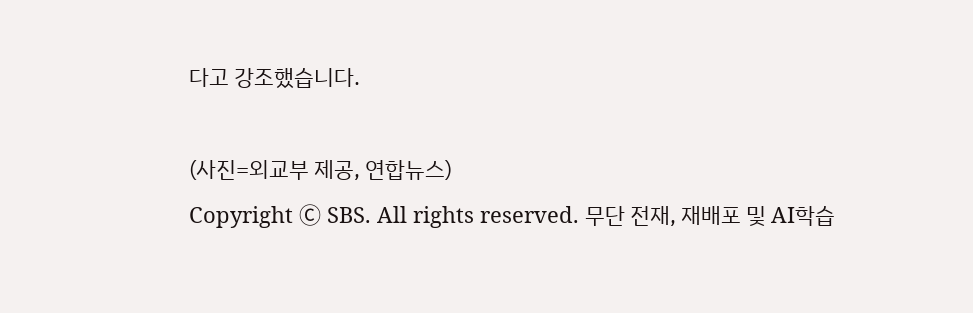다고 강조했습니다.

(사진=외교부 제공, 연합뉴스)
Copyright Ⓒ SBS. All rights reserved. 무단 전재, 재배포 및 AI학습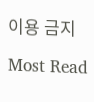이용 금지

Most Read